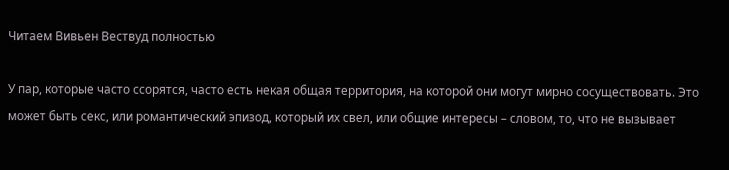Читаем Вивьен Вествуд полностью

У пар, которые часто ссорятся, часто есть некая общая территория, на которой они могут мирно сосуществовать. Это может быть секс, или романтический эпизод, который их свел, или общие интересы – словом, то, что не вызывает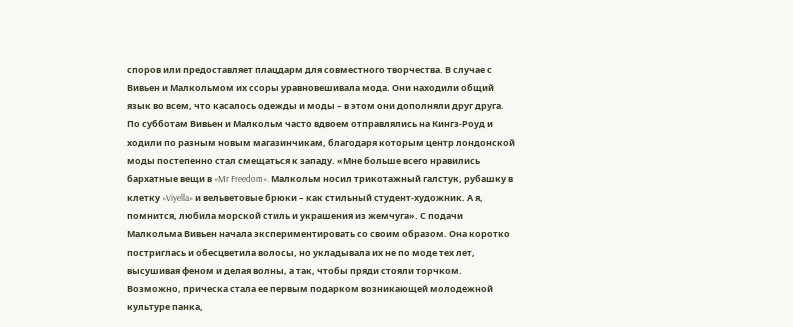споров или предоставляет плацдарм для совместного творчества. В случае с Вивьен и Малкольмом их ссоры уравновешивала мода. Они находили общий язык во всем, что касалось одежды и моды – в этом они дополняли друг друга. По субботам Вивьен и Малкольм часто вдвоем отправлялись на Кингз-Роуд и ходили по разным новым магазинчикам, благодаря которым центр лондонской моды постепенно стал смещаться к западу. «Мне больше всего нравились бархатные вещи в «Mr Freedom». Малкольм носил трикотажный галстук, рубашку в клетку «Viyella» и вельветовые брюки – как стильный студент-художник. А я, помнится, любила морcкой стиль и украшения из жемчуга». С подачи Малкольма Вивьен начала экспериментировать со своим образом. Она коротко постриглась и обесцветила волосы, но укладывала их не по моде тех лет, высушивая феном и делая волны, а так, чтобы пряди стояли торчком. Возможно, прическа стала ее первым подарком возникающей молодежной культуре панка,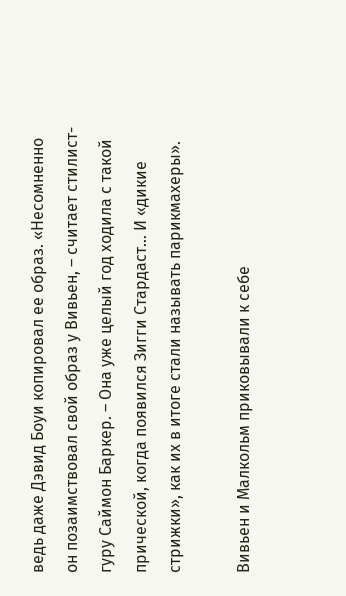ведь даже Дэвид Боуи копировал ее образ. «Несомненно он позаимствовал свой образ у Вивьен, – считает стилист-гуру Саймон Баркер. – Она уже целый год ходила с такой прической, когда появился Зигги Стардаст… И «дикие стрижки», как их в итоге стали называть парикмахеры».

Вивьен и Малкольм приковывали к себе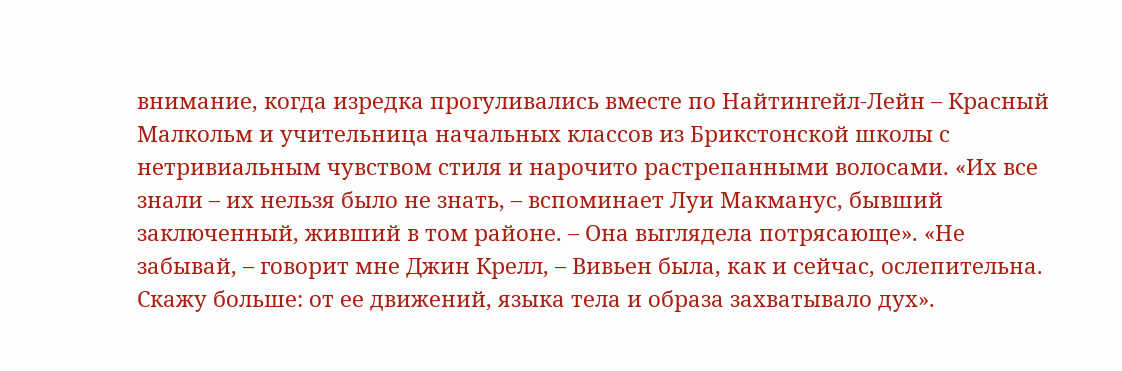внимание, когда изредка прогуливались вместе по Найтингейл-Лейн – Красный Малкольм и учительница начальных классов из Брикстонской школы с нетривиальным чувством стиля и нарочито растрепанными волосами. «Их все знали – их нельзя было не знать, – вспоминает Луи Макманус, бывший заключенный, живший в том районе. – Она выглядела потрясающе». «Не забывай, – говорит мне Джин Крелл, – Вивьен была, как и сейчас, ослепительна. Скажу больше: от ее движений, языка тела и образа захватывало дух».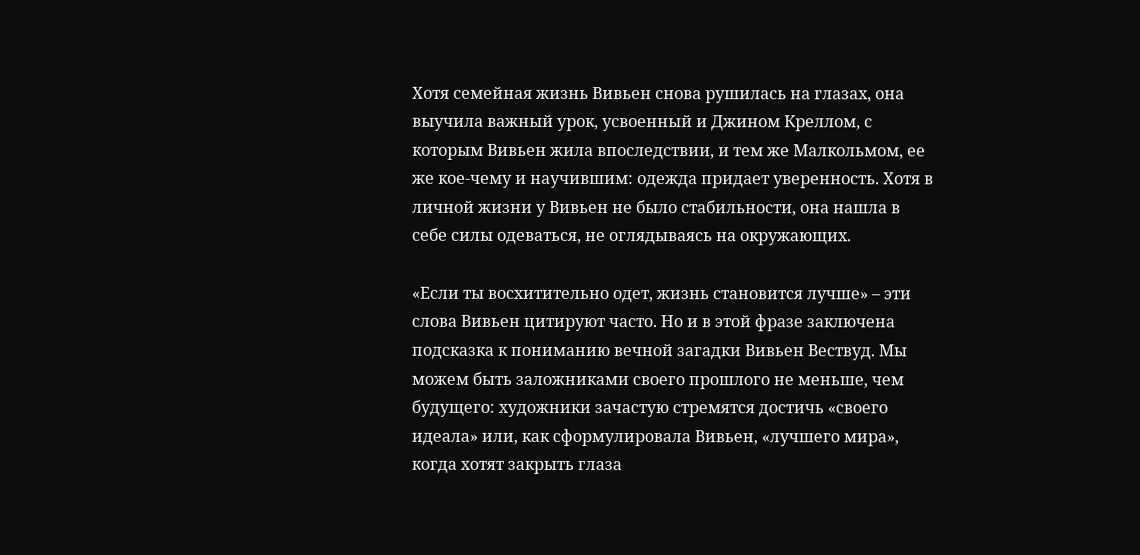Хотя семейная жизнь Вивьен снова рушилась на глазах, она выучила важный урок, усвоенный и Джином Креллом, с которым Вивьен жила впоследствии, и тем же Малкольмом, ее же кое-чему и научившим: одежда придает уверенность. Хотя в личной жизни у Вивьен не было стабильности, она нашла в себе силы одеваться, не оглядываясь на окружающих.

«Если ты восхитительно одет, жизнь становится лучше» – эти слова Вивьен цитируют часто. Но и в этой фразе заключена подсказка к пониманию вечной загадки Вивьен Вествуд. Мы можем быть заложниками своего прошлого не меньше, чем будущего: художники зачастую стремятся достичь «своего идеала» или, как сформулировала Вивьен, «лучшего мира», когда хотят закрыть глаза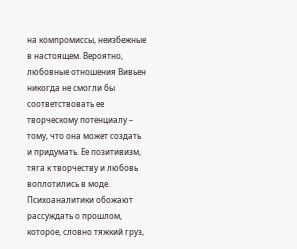на компромиссы, неизбежные в настоящем. Вероятно, любовные отношения Вивьен никогда не смогли бы соответствовать ее творческому потенциалу – тому, что она может создать и придумать. Ее позитивизм, тяга к творчеству и любовь воплотились в моде. Психоаналитики обожают рассуждать о прошлом, которое, словно тяжкий груз,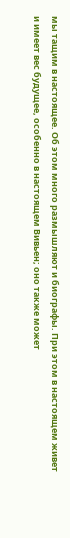мы тащим в настоящее. Об этом много размышляют и биографы. При этом в настоящем живет и имеет вес будущее, особенно в настоящем Вивьен; оно также может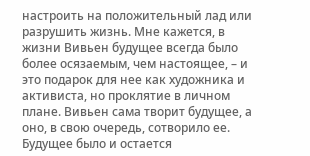настроить на положительный лад или разрушить жизнь. Мне кажется, в жизни Вивьен будущее всегда было более осязаемым, чем настоящее, – и это подарок для нее как художника и активиста, но проклятие в личном плане. Вивьен сама творит будущее, а оно, в свою очередь, сотворило ее. Будущее было и остается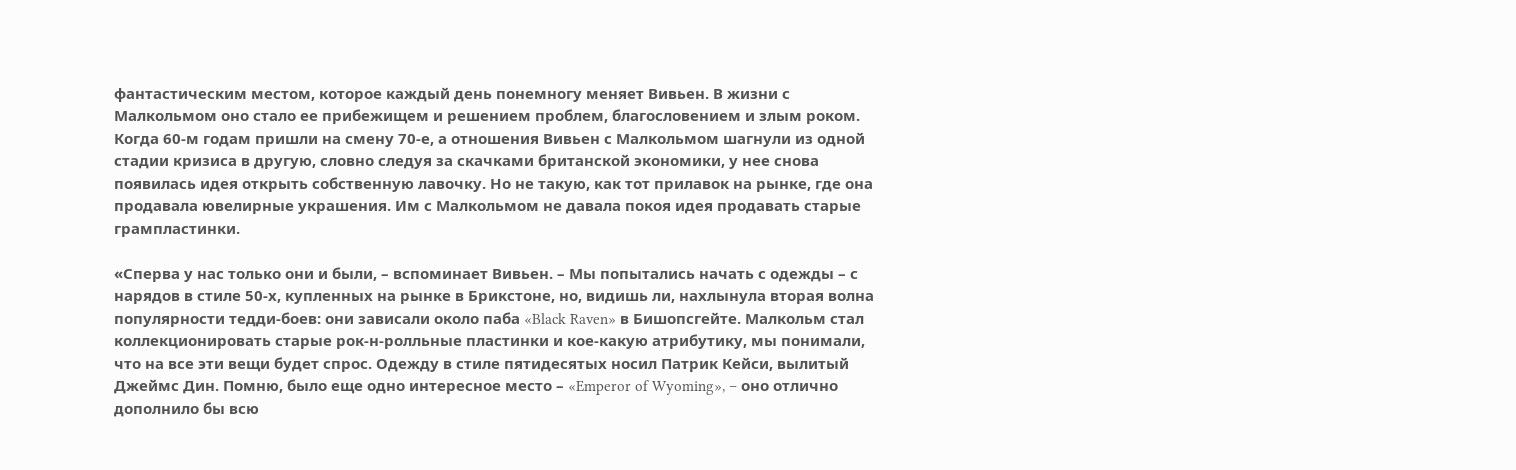фантастическим местом, которое каждый день понемногу меняет Вивьен. В жизни с Малкольмом оно стало ее прибежищем и решением проблем, благословением и злым роком. Когда 60-м годам пришли на смену 70-е, а отношения Вивьен с Малкольмом шагнули из одной стадии кризиса в другую, словно следуя за скачками британской экономики, у нее снова появилась идея открыть собственную лавочку. Но не такую, как тот прилавок на рынке, где она продавала ювелирные украшения. Им с Малкольмом не давала покоя идея продавать старые грампластинки.

«Сперва у нас только они и были, – вспоминает Вивьен. – Мы попытались начать с одежды – с нарядов в стиле 50-х, купленных на рынке в Брикстоне, но, видишь ли, нахлынула вторая волна популярности тедди-боев: они зависали около паба «Black Raven» в Бишопсгейте. Малкольм стал коллекционировать старые рок-н-ролльные пластинки и кое-какую атрибутику, мы понимали, что на все эти вещи будет спрос. Одежду в стиле пятидесятых носил Патрик Кейси, вылитый Джеймс Дин. Помню, было еще одно интересное место – «Emperor of Wyoming», – оно отлично дополнило бы всю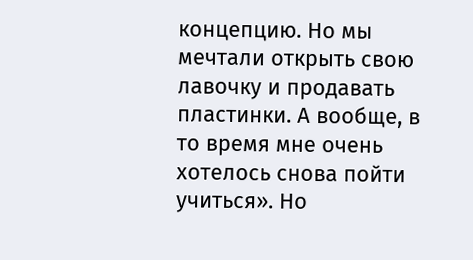концепцию. Но мы мечтали открыть свою лавочку и продавать пластинки. А вообще, в то время мне очень хотелось снова пойти учиться». Но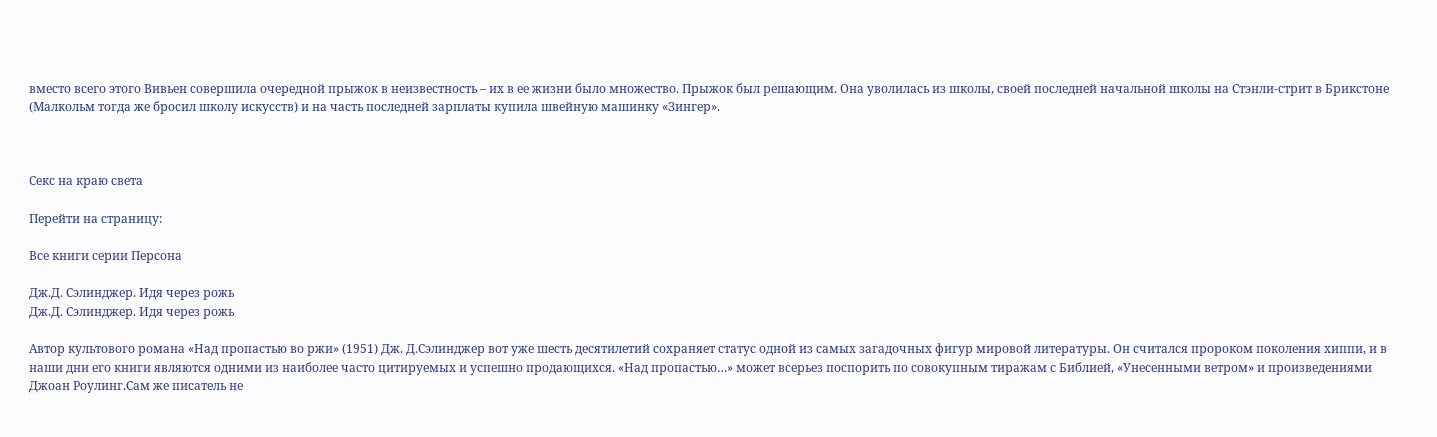вместо всего этого Вивьен совершила очередной прыжок в неизвестность – их в ее жизни было множество. Прыжок был решающим. Она уволилась из школы, своей последней начальной школы на Стэнли-стрит в Брикстоне (Малкольм тогда же бросил школу искусств) и на часть последней зарплаты купила швейную машинку «Зингер».



Секс на краю света

Перейти на страницу:

Все книги серии Персона

Дж.Д. Сэлинджер. Идя через рожь
Дж.Д. Сэлинджер. Идя через рожь

Автор культового романа «Над пропастью во ржи» (1951) Дж. Д.Сэлинджер вот уже шесть десятилетий сохраняет статус одной из самых загадочных фигур мировой литературы. Он считался пророком поколения хиппи, и в наши дни его книги являются одними из наиболее часто цитируемых и успешно продающихся. «Над пропастью…» может всерьез поспорить по совокупным тиражам с Библией, «Унесенными ветром» и произведениями Джоан Роулинг.Сам же писатель не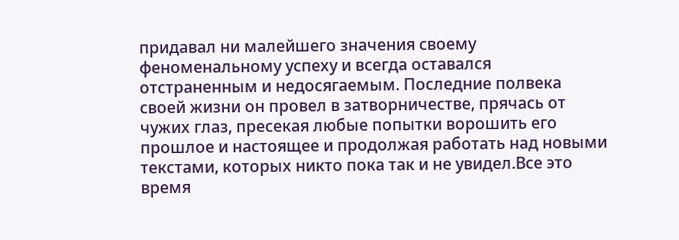придавал ни малейшего значения своему феноменальному успеху и всегда оставался отстраненным и недосягаемым. Последние полвека своей жизни он провел в затворничестве, прячась от чужих глаз, пресекая любые попытки ворошить его прошлое и настоящее и продолжая работать над новыми текстами, которых никто пока так и не увидел.Все это время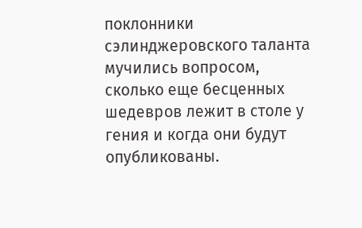поклонники сэлинджеровского таланта мучились вопросом, сколько еще бесценных шедевров лежит в столе у гения и когда они будут опубликованы.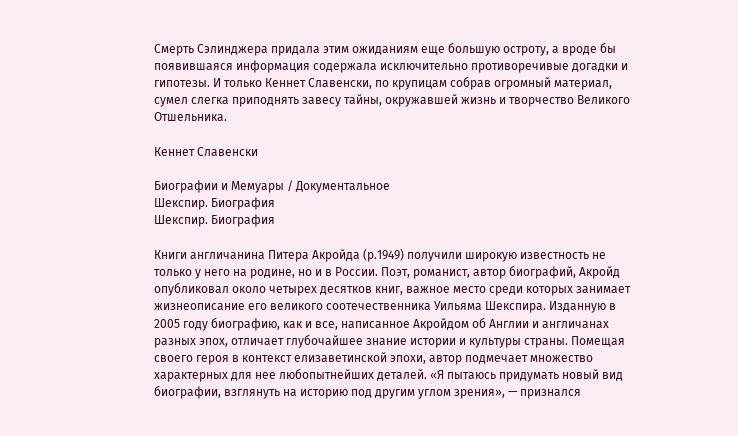Смерть Сэлинджера придала этим ожиданиям еще большую остроту, а вроде бы появившаяся информация содержала исключительно противоречивые догадки и гипотезы. И только Кеннет Славенски, по крупицам собрав огромный материал, сумел слегка приподнять завесу тайны, окружавшей жизнь и творчество Великого Отшельника.

Кеннет Славенски

Биографии и Мемуары / Документальное
Шекспир. Биография
Шекспир. Биография

Книги англичанина Питера Акройда (р.1949) получили широкую известность не только у него на родине, но и в России. Поэт, романист, автор биографий, Акройд опубликовал около четырех десятков книг, важное место среди которых занимает жизнеописание его великого соотечественника Уильяма Шекспира. Изданную в 2005 году биографию, как и все, написанное Акройдом об Англии и англичанах разных эпох, отличает глубочайшее знание истории и культуры страны. Помещая своего героя в контекст елизаветинской эпохи, автор подмечает множество характерных для нее любопытнейших деталей. «Я пытаюсь придумать новый вид биографии, взглянуть на историю под другим углом зрения», — признался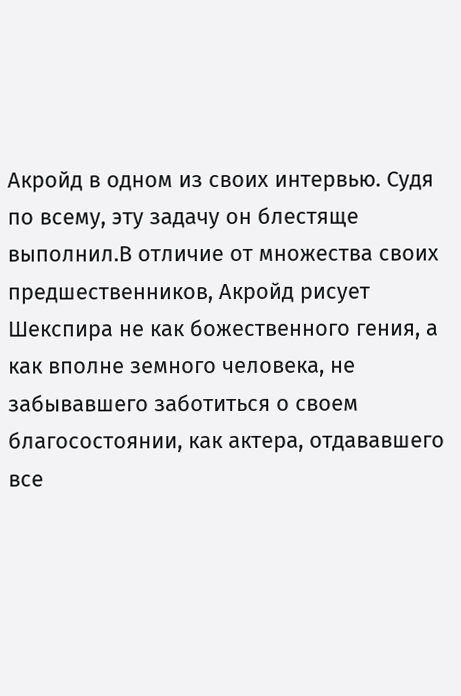Акройд в одном из своих интервью. Судя по всему, эту задачу он блестяще выполнил.В отличие от множества своих предшественников, Акройд рисует Шекспира не как божественного гения, а как вполне земного человека, не забывавшего заботиться о своем благосостоянии, как актера, отдававшего все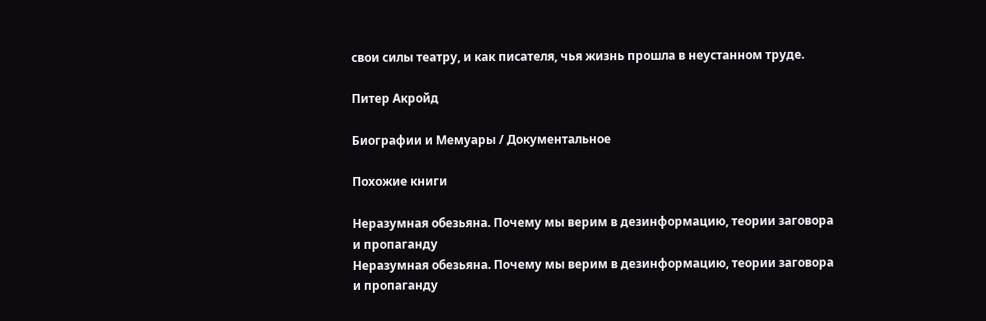свои силы театру, и как писателя, чья жизнь прошла в неустанном труде.

Питер Акройд

Биографии и Мемуары / Документальное

Похожие книги

Неразумная обезьяна. Почему мы верим в дезинформацию, теории заговора и пропаганду
Неразумная обезьяна. Почему мы верим в дезинформацию, теории заговора и пропаганду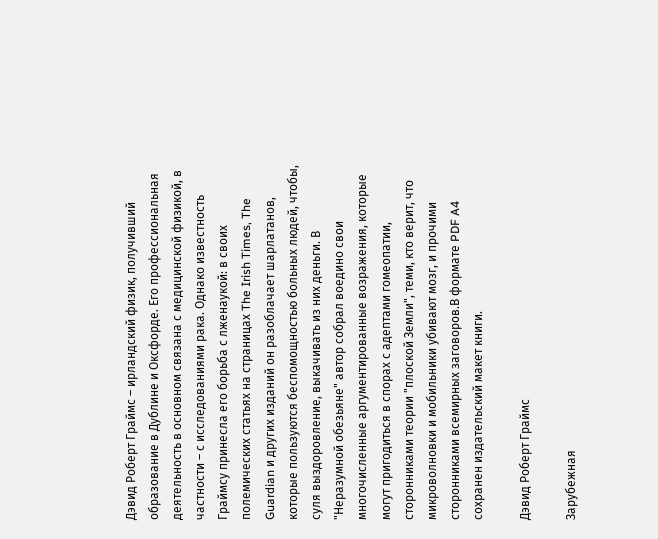Дэвид Роберт Граймс – ирландский физик, получивший образование в Дублине и Оксфорде. Его профессиональная деятельность в основном связана с медицинской физикой, в частности – с исследованиями рака. Однако известность Граймсу принесла его борьба с лженаукой: в своих полемических статьях на страницах The Irish Times, The Guardian и других изданий он разоблачает шарлатанов, которые пользуются беспомощностью больных людей, чтобы, суля выздоровление, выкачивать из них деньги. В "Неразумной обезьяне" автор собрал воедино свои многочисленные аргументированные возражения, которые могут пригодиться в спорах с адептами гомеопатии, сторонниками теории "плоской Земли", теми, кто верит, что микроволновки и мобильники убивают мозг, и прочими сторонниками всемирных заговоров.В формате PDF A4 сохранен издательский макет книги.

Дэвид Роберт Граймс

Зарубежная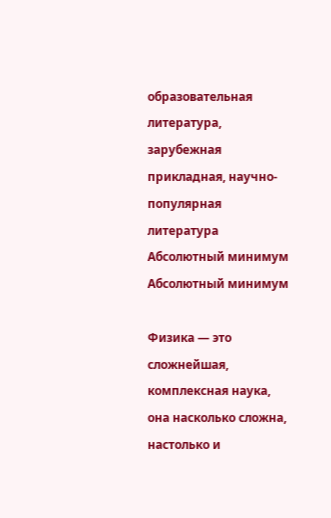образовательная литература, зарубежная прикладная, научно-популярная литература
Абсолютный минимум
Абсолютный минимум

Физика — это сложнейшая, комплексная наука, она насколько сложна, настолько и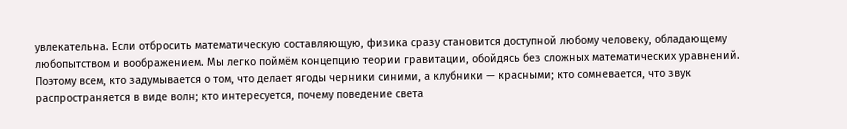увлекательна. Если отбросить математическую составляющую, физика сразу становится доступной любому человеку, обладающему любопытством и воображением. Мы легко поймём концепцию теории гравитации, обойдясь без сложных математических уравнений. Поэтому всем, кто задумывается о том, что делает ягоды черники синими, а клубники — красными; кто сомневается, что звук распространяется в виде волн; кто интересуется, почему поведение света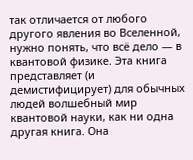так отличается от любого другого явления во Вселенной, нужно понять, что всё дело — в квантовой физике. Эта книга представляет (и демистифицирует) для обычных людей волшебный мир квантовой науки, как ни одна другая книга. Она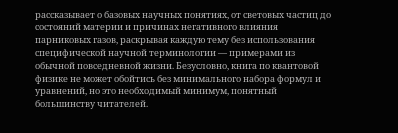рассказывает о базовых научных понятиях, от световых частиц до состояний материи и причинах негативного влияния парниковых газов, раскрывая каждую тему без использования специфической научной терминологии — примерами из обычной повседневной жизни. Безусловно, книга по квантовой физике не может обойтись без минимального набора формул и уравнений, но это необходимый минимум, понятный большинству читателей.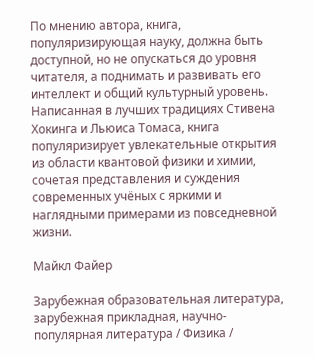По мнению автора, книга, популяризирующая науку, должна быть доступной, но не опускаться до уровня читателя, а поднимать и развивать его интеллект и общий культурный уровень. Написанная в лучших традициях Стивена Хокинга и Льюиса Томаса, книга популяризирует увлекательные открытия из области квантовой физики и химии, сочетая представления и суждения современных учёных с яркими и наглядными примерами из повседневной жизни.

Майкл Файер

Зарубежная образовательная литература, зарубежная прикладная, научно-популярная литература / Физика /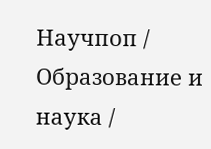Научпоп / Образование и наука /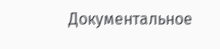Документальное